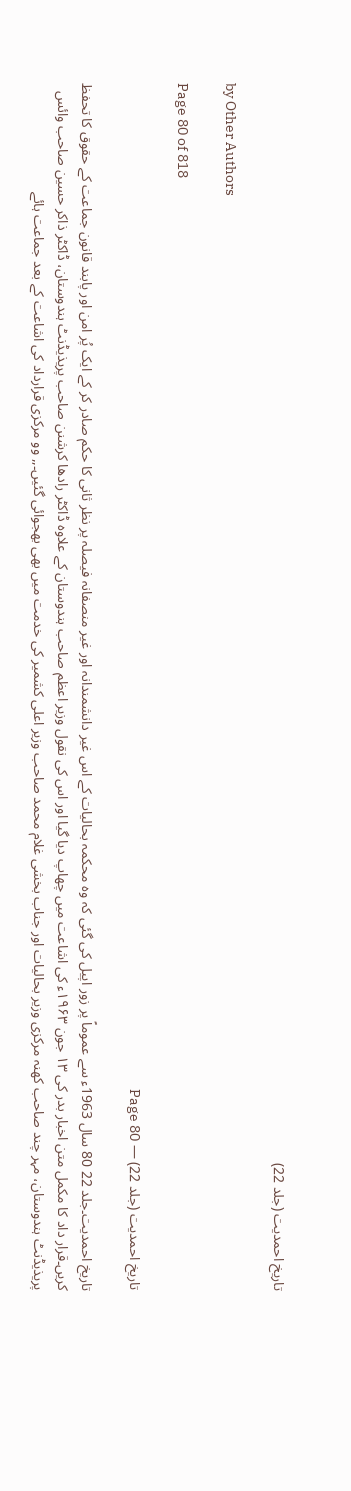تاریخ احمدیت (جلد 22)

by Other Authors

Page 80 of 818

تاریخ احمدیت (جلد 22) — Page 80

تاریخ احمدیت۔جلد 22 80 سال 1963ء سے عموماً پر زور اپیل کی گئی کہ وہ محکمہ بحالیات کے اس غیر دانشمندانہ اور غیر منصفانہ فیصلہ پر نظر ثانی کا حکم صادر کر کے ایک پُر امن اور پابند قانون جماعت کے حقوق کا تحفظ کریں۔قرار داد کا مکمل متن اخبار بدر کی ۱۳ جون ۱۹۶۳ء کی اشاعت میں چھاپ دیا گیا اور اس کی نقول وزیر اعظم صاحب ہندوستان کے علاوہ ڈاکٹر رادھا کرشنن صاحب پریذیڈنٹ ہندوستان، ڈاکٹر ذاکر حسین صاحب وائس پریذیڈنٹ ہندوستان، مہر چند صاحب کھنہ مرکزی وزیر بحالیات اور جناب بخشی غلام محمد صاحب وزیر اعلی کشمیر کی خدمت میں بھی بھجوائی گئیں۔,, وو مرکزی قرارداد کی اشاعت کے بعد جماعت ہائے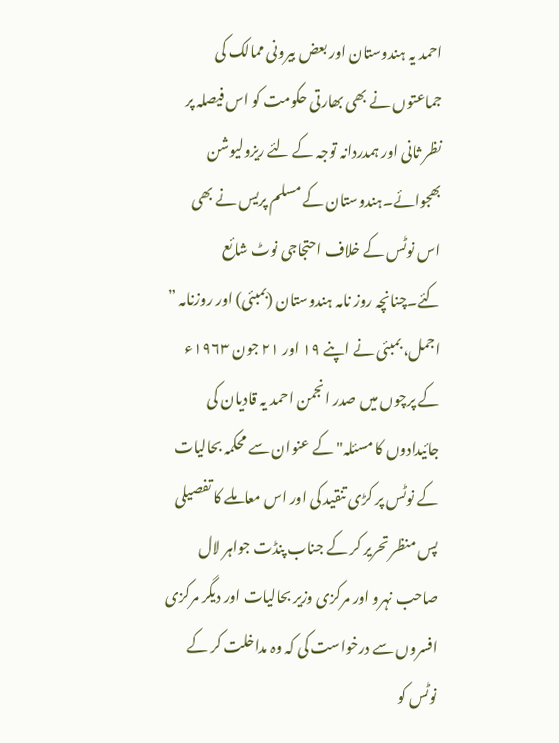احمد یہ ہندوستان اور بعض بیرونی ممالک کی جماعتوں نے بھی بھارتی حکومت کو اس فیصلہ پر نظر ثانی اور ہمدردانہ توجہ کے لئے ریزولیوشن بھجوائے۔ہندوستان کے مسلم پریس نے بھی اس نوٹس کے خلاف احتجاجی نوٹ شائع کئے۔چنانچہ روز نامہ ہندوستان (بمبئی) اور روزنامہ ” اجمل، بمبئی نے اپنے ۱۹ اور ۲۱ جون ۱۹۶۳ء کے پرچوں میں صدر انجمن احمد یہ قادیان کی جائیدادوں کا مسئلہ" کے عنوان سے محکمہ بحالیات کے نوٹس پر کڑی تنقید کی اور اس معاملے کا تفصیلی پس منظر تحریر کر کے جناب پنڈت جواہر لال صاحب نہرو اور مرکزی وزیر بحالیات اور دیگر مرکزی افسروں سے درخواست کی کہ وہ مداخلت کر کے نوٹس کو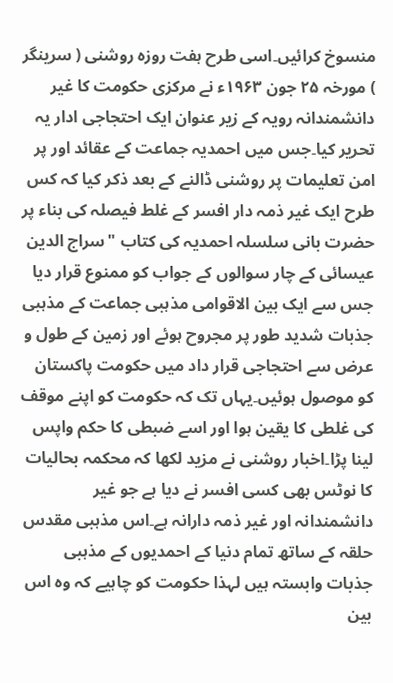منسوخ کرائیں۔اسی طرح ہفت روزہ روشنی ( سرینگر ) مورخہ ۲۵ جون ۱۹۶۳ء نے مرکزی حکومت کا غیر دانشمندانہ رویہ کے زیر عنوان ایک احتجاجی ادار یہ تحریر کیا۔جس میں احمدیہ جماعت کے عقائد اور پر امن تعلیمات پر روشنی ڈالنے کے بعد ذکر کیا کہ کس طرح ایک غیر ذمہ دار افسر کے غلط فیصلہ کی بناء پر حضرت بانی سلسلہ احمدیہ کی کتاب "سراج الدین عیسائی کے چار سوالوں کے جواب کو ممنوع قرار دیا جس سے ایک بین الاقوامی مذہبی جماعت کے مذہبی جذبات شدید طور پر مجروح ہوئے اور زمین کے طول و عرض سے احتجاجی قرار داد میں حکومت پاکستان کو موصول ہوئیں۔یہاں تک کہ حکومت کو اپنے موقف کی غلطی کا یقین ہوا اور اسے ضبطی کا حکم واپس لینا پڑا۔اخبار روشنی نے مزید لکھا کہ محکمہ بحالیات کا نوٹس بھی کسی افسر نے دیا ہے جو غیر دانشمندانہ اور غیر ذمہ دارانہ ہے۔اس مذہبی مقدس حلقہ کے ساتھ تمام دنیا کے احمدیوں کے مذہبی جذبات وابستہ ہیں لہذا حکومت کو چاہیے کہ وہ اس بین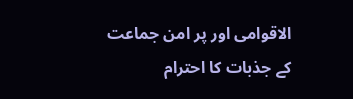الاقوامی اور پر امن جماعت کے جذبات کا احترام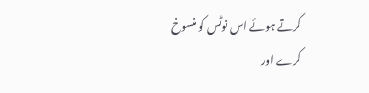کرتے ہوئے اس نوٹس کو منسوخ کرے اور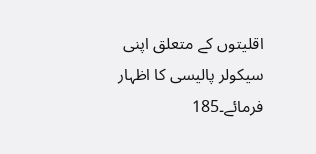اقلیتوں کے متعلق اپنی سیکولر پالیسی کا اظہار فرمائے۔185